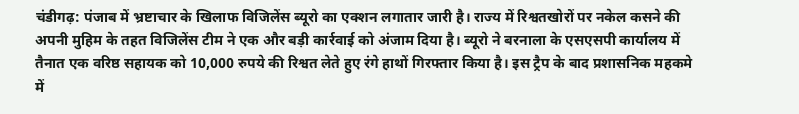चंडीगढ़: पंजाब में भ्रष्टाचार के खिलाफ विजिलेंस ब्यूरो का एक्शन लगातार जारी है। राज्य में रिश्वतखोरों पर नकेल कसने की अपनी मुहिम के तहत विजिलेंस टीम ने एक और बड़ी कार्रवाई को अंजाम दिया है। ब्यूरो ने बरनाला के एसएसपी कार्यालय में तैनात एक वरिष्ठ सहायक को 10,000 रुपये की रिश्वत लेते हुए रंगे हाथों गिरफ्तार किया है। इस ट्रैप के बाद प्रशासनिक महकमे में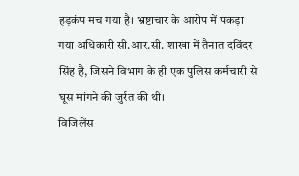हड़कंप मच गया है। भ्रष्टाचार के आरोप में पकड़ा गया अधिकारी सी.आर.सी. शाखा में तैनात दविंदर सिंह है, जिसने विभाग के ही एक पुलिस कर्मचारी से घूस मांगने की जुर्रत की थी।
विजिलेंस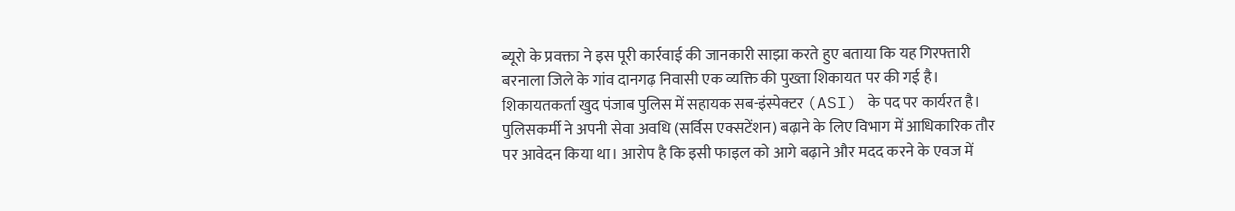ब्यूरो के प्रवक्ता ने इस पूरी कार्रवाई की जानकारी साझा करते हुए बताया कि यह गिरफ्तारी बरनाला जिले के गांव दानगढ़ निवासी एक व्यक्ति की पुख्ता शिकायत पर की गई है। शिकायतकर्ता खुद पंजाब पुलिस में सहायक सब-इंस्पेक्टर (ASI) के पद पर कार्यरत है। पुलिसकर्मी ने अपनी सेवा अवधि (सर्विस एक्सटेंशन) बढ़ाने के लिए विभाग में आधिकारिक तौर पर आवेदन किया था। आरोप है कि इसी फाइल को आगे बढ़ाने और मदद करने के एवज में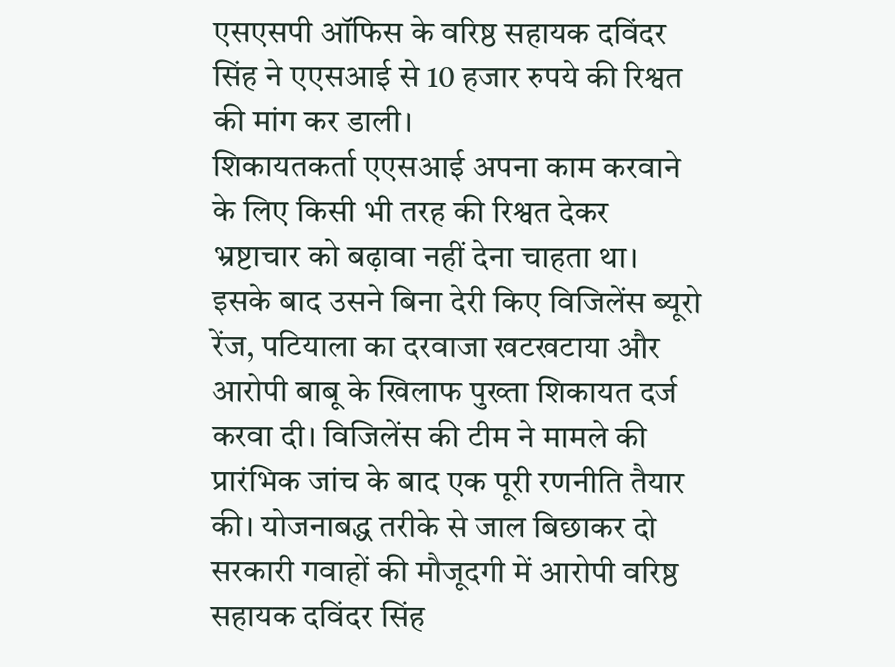एसएसपी ऑफिस के वरिष्ठ सहायक दविंदर सिंह ने एएसआई से 10 हजार रुपये की रिश्वत की मांग कर डाली।
शिकायतकर्ता एएसआई अपना काम करवाने के लिए किसी भी तरह की रिश्वत देकर भ्रष्टाचार को बढ़ावा नहीं देना चाहता था। इसके बाद उसने बिना देरी किए विजिलेंस ब्यूरो रेंज, पटियाला का दरवाजा खटखटाया और आरोपी बाबू के खिलाफ पुख्ता शिकायत दर्ज करवा दी। विजिलेंस की टीम ने मामले की प्रारंभिक जांच के बाद एक पूरी रणनीति तैयार की। योजनाबद्ध तरीके से जाल बिछाकर दो सरकारी गवाहों की मौजूदगी में आरोपी वरिष्ठ सहायक दविंदर सिंह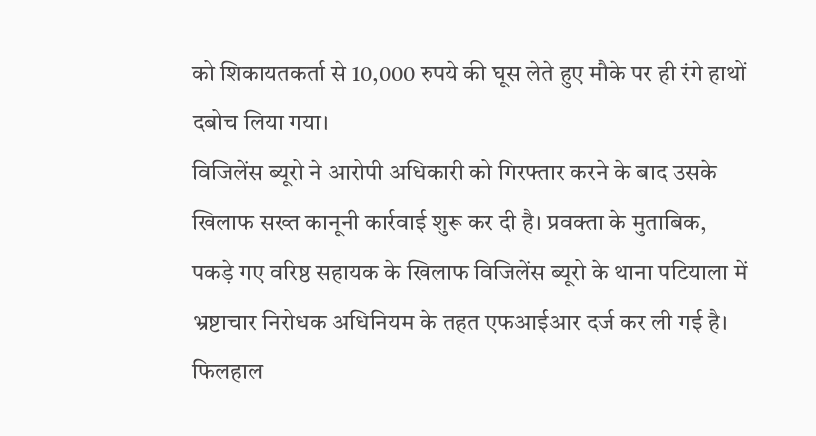को शिकायतकर्ता से 10,000 रुपये की घूस लेते हुए मौके पर ही रंगे हाथों दबोच लिया गया।
विजिलेंस ब्यूरो ने आरोपी अधिकारी को गिरफ्तार करने के बाद उसके खिलाफ सख्त कानूनी कार्रवाई शुरू कर दी है। प्रवक्ता के मुताबिक, पकड़े गए वरिष्ठ सहायक के खिलाफ विजिलेंस ब्यूरो के थाना पटियाला में भ्रष्टाचार निरोधक अधिनियम के तहत एफआईआर दर्ज कर ली गई है। फिलहाल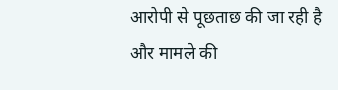आरोपी से पूछताछ की जा रही है और मामले की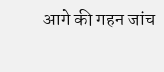आगे की गहन जांच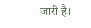जारी है।